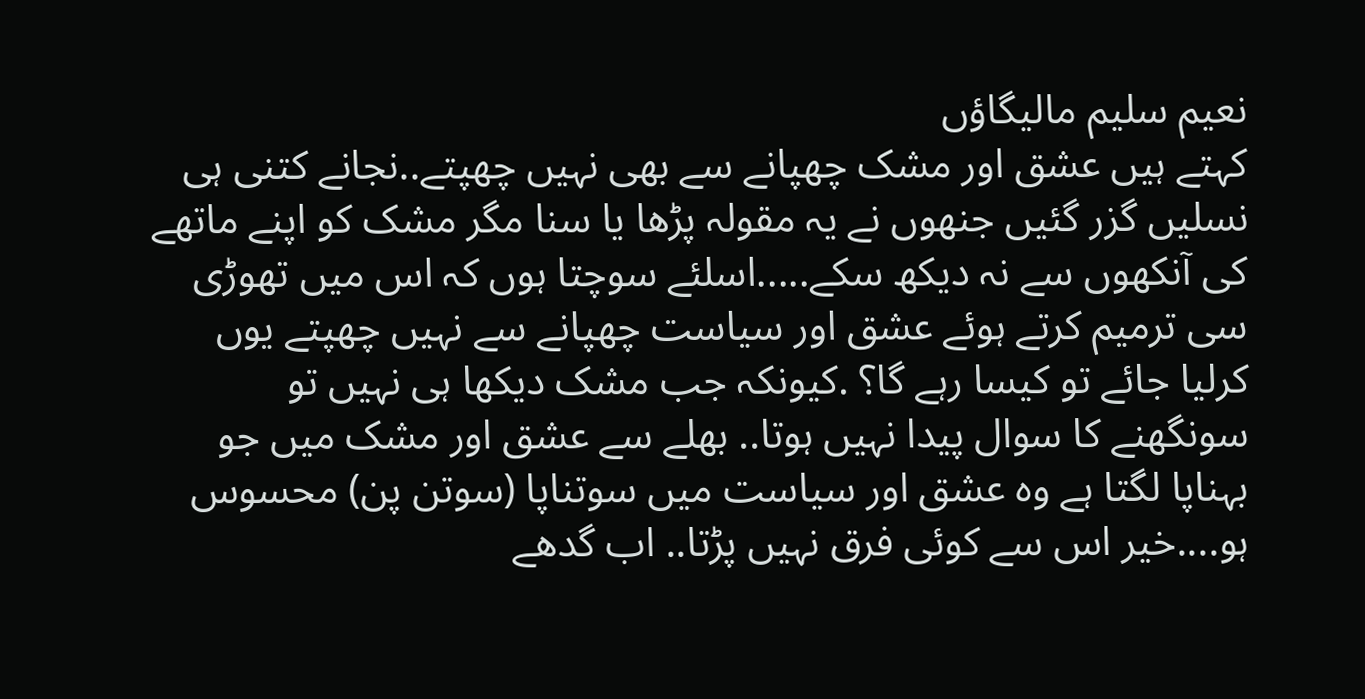نعیم سلیم مالیگاؤں
کہتے ہیں عشق اور مشک چھپانے سے بھی نہیں چھپتے..نجانے کتنی ہی نسلیں گزر گئیں جنھوں نے یہ مقولہ پڑھا یا سنا مگر مشک کو اپنے ماتھے کی آنکھوں سے نہ دیکھ سکے.....اسلئے سوچتا ہوں کہ اس میں تھوڑی سی ترمیم کرتے ہوئے عشق اور سیاست چھپانے سے نہیں چھپتے یوں کرلیا جائے تو کیسا رہے گا؟ .کیونکہ جب مشک دیکھا ہی نہیں تو سونگھنے کا سوال پیدا نہیں ہوتا.. بھلے سے عشق اور مشک میں جو بہناپا لگتا ہے وہ عشق اور سیاست میں سوتناپا (سوتن پن) محسوس ہو....خیر اس سے کوئی فرق نہیں پڑتا.. اب گدھے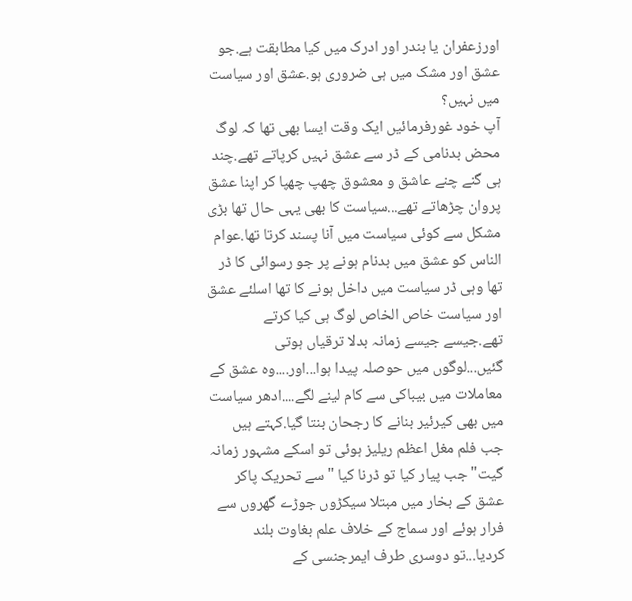اورزعفران یا بندر اور ادرک میں کیا مطابقت ہے.جو عشق اور مشک میں ہی ضروری ہو.عشق اور سیاست میں نہیں؟
آپ خود غورفرمائیں ایک وقت ایسا بھی تھا کہ لوگ محض بدنامی کے ڈر سے عشق نہیں کرپاتے تھے.چند ہی گنے چنے عاشق و معشوق چھپ چھپا کر اپنا عشق پروان چڑھاتے تھے...سیاست کا بھی یہی حال تھا بڑی مشکل سے کوئی سیاست میں آنا پسند کرتا تھا.عوام الناس کو عشق میں بدنام ہونے پر جو رسوائی کا ڈر تھا وہی ڈر سیاست میں داخل ہونے کا تھا اسلئے عشق اور سیاست خاص الخاص لوگ ہی کیا کرتے تھے.جیسے جیسے زمانہ بدلا ترقیاں ہوتی گئیں...لوگوں میں حوصلہ پیدا ہوا...اور....وہ عشق کے معاملات میں بیباکی سے کام لینے لگے....ادھر سیاست میں بھی کیرئیر بنانے کا رجحان بنتا گیا.کہتے ہیں جب فلم مغل اعظم ریلیز ہوئی تو اسکے مشہور زمانہ گیت" جب پیار کیا تو ڈرنا کیا "سے تحریک پاکر عشق کے بخار میں مبتلا سیکڑوں جوڑے گھروں سے فرار ہوئے اور سماج کے خلاف علم بغاوت بلند کردیا...تو دوسری طرف ایمرجنسی کے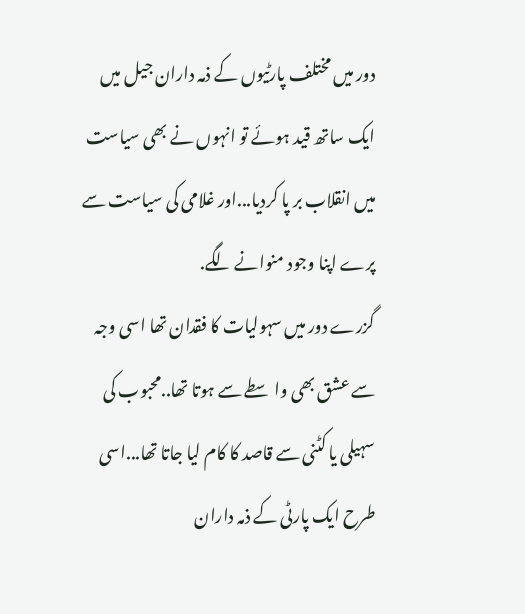دور میں مختلف پارٹیوں کے ذمہ داران جیل میں ایک ساتھ قید ہوئے تو انہوں نے بھی سیاست میں انقلاب بر پا کردیا...اور غلامی کی سیاست سے پرے اپنا وجود منوانے لگے.
گزرے دور میں سہولیات کا فقدان تھا اسی وجہ سے عشق بھی واسطے سے ہوتا تھا..محبوب کی سہیلی یا کٹنی سے قاصد کا کام لیا جاتا تھا...اسی طرح ایک پارٹی کے ذمہ داران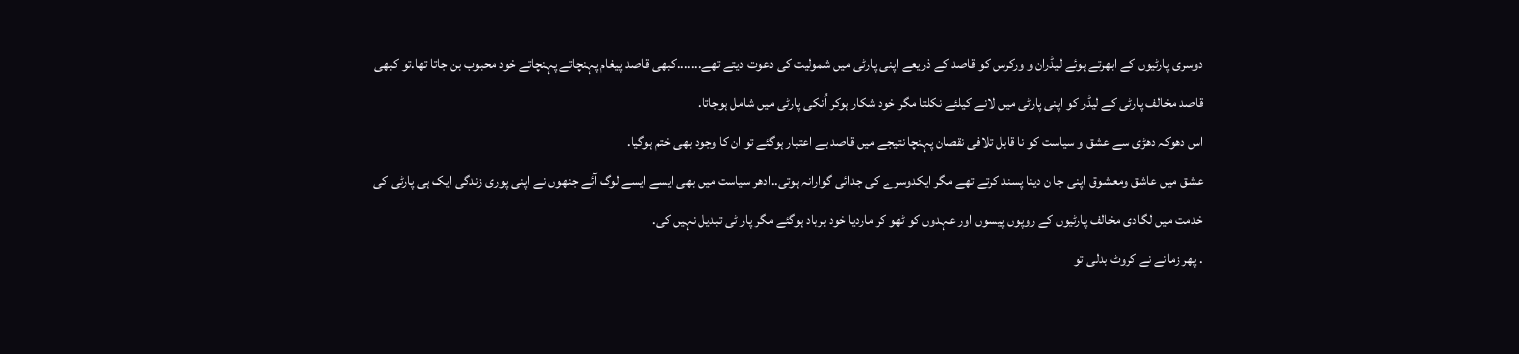دوسری پارٹیوں کے ابھرتے ہوئے لیڈران و ورکرس کو قاصد کے ذریعے اپنی پارٹی میں شمولیت کی دعوت دیتے تھے.......کبھی قاصد پیغام پہنچاتے پہنچاتے خود محبوب بن جاتا تھا.تو کبھی قاصد مخالف پارٹی کے لیڈر کو اپنی پارٹی میں لانے کیلئے نکلتا مگر خود شکار ہوکر اُنکی پارٹی میں شامل ہوجاتا.
اس دھوکہ دھڑی سے عشق و سیاست کو نا قابل تلافی نقصان پہنچا نتیجے میں قاصد بے اعتبار ہوگئے تو ان کا وجود بھی ختم ہوگیا.
عشق میں عاشق ومعشوق اپنی جا ن دینا پسند کرتے تھے مگر ایکدوسرے کی جدائی گوارانہ ہوتی..ادھر سیاست میں بھی ایسے ایسے لوگ آئے جنھوں نے اپنی پوری زندگی ایک ہی پارٹی کی خدمت میں لگادی مخالف پارٹیوں کے روپوں پیسوں اور عہدوں کو ٹھو کر ماردیا خود برباد ہوگئے مگر پار ٹی تبدیل نہیں کی.
. پھر زمانے نے کروٹ بدلی تو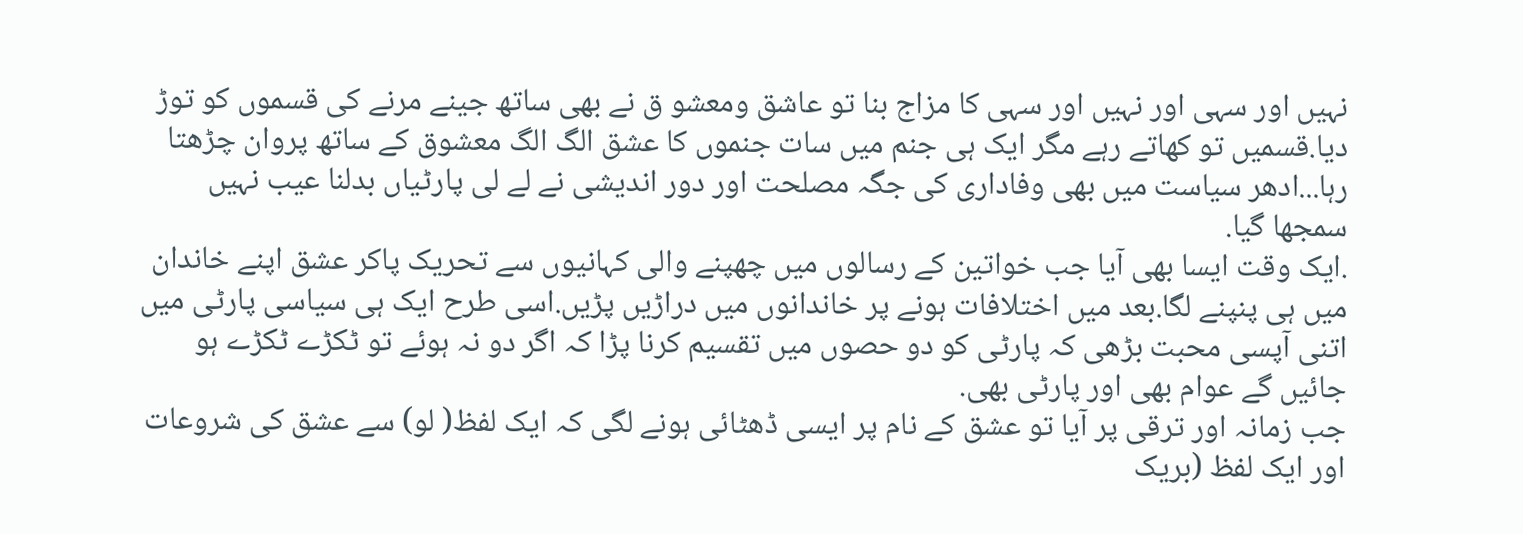نہیں اور سہی اور نہیں اور سہی کا مزاج بنا تو عاشق ومعشو ق نے بھی ساتھ جینے مرنے کی قسموں کو توڑ دیا.قسمیں تو کھاتے رہے مگر ایک ہی جنم میں سات جنموں کا عشق الگ الگ معشوق کے ساتھ پروان چڑھتا رہا...ادھر سیاست میں بھی وفاداری کی جگہ مصلحت اور دور اندیشی نے لے لی پارٹیاں بدلنا عیب نہیں سمجھا گیا.
.ایک وقت ایسا بھی آیا جب خواتین کے رسالوں میں چھپنے والی کہانیوں سے تحریک پاکر عشق اپنے خاندان میں ہی پنپنے لگا.بعد میں اختلافات ہونے پر خاندانوں میں دراڑیں پڑیں.اسی طرح ایک ہی سیاسی پارٹی میں اتنی آپسی محبت بڑھی کہ پارٹی کو دو حصوں میں تقسیم کرنا پڑا کہ اگر دو نہ ہوئے تو ٹکڑے ٹکڑے ہو جائیں گے عوام بھی اور پارٹی بھی.
جب زمانہ اور ترقی پر آیا تو عشق کے نام پر ایسی ڈھٹائی ہونے لگی کہ ایک لفظ( لو) سے عشق کی شروعات اور ایک لفظ (بریک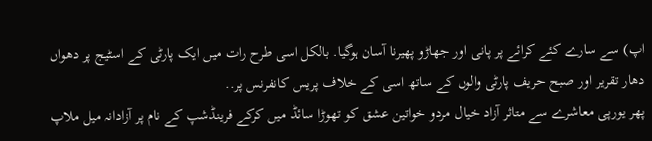اپ) سے سارے کئے کرائے پر پانی اور جھاڑو پھیرنا آسان ہوگیا. بالکل اسی طرح رات میں ایک پارٹی کے اسٹیج پر دھواں دھار تقریر اور صبح حریف پارٹی والوں کے ساتھ اسی کے خلاف پریس کانفرنس پر..
پھر یورپی معاشرے سے متاثر آزاد خیال مردو خواتین عشق کو تھوڑا سائڈ میں کرکے فرینڈشپ کے نام پر آزادانہ میل ملاپ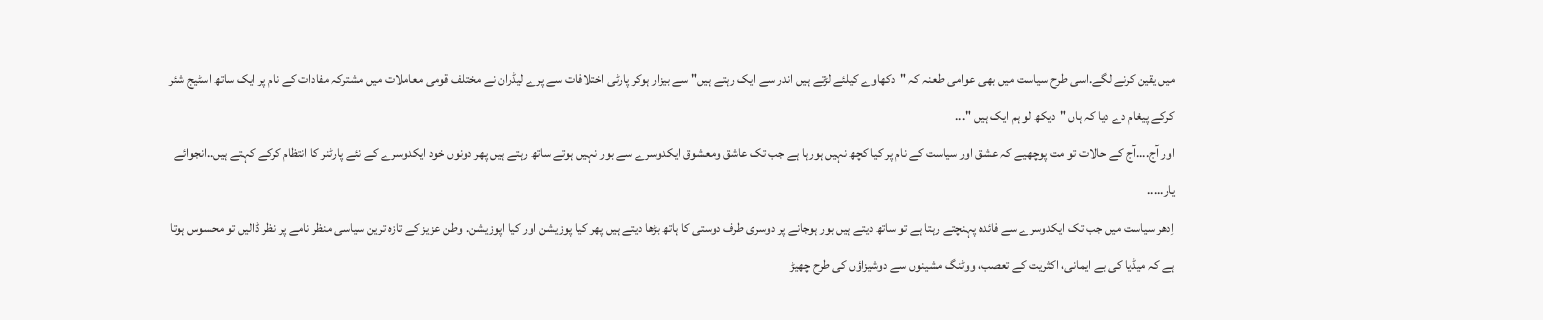میں یقین کرنے لگے.اسی طرح سیاست میں بھی عوامی طعنہ کہ "دکھاوے کیلئے لڑتے ہیں اندر سے ایک رہتے ہیں" سے بیزار ہوکر پارٹی اختلافات سے پرے لیڈران نے مختلف قومی معاملات میں مشترکہ مفادات کے نام پر ایک ساتھ اسٹیج شئر کرکے پیغام دے دیا کہ ہاں "دیکھ لو ہم ایک ہیں "...
اور آج....آج کے حالات تو مت پوچھیے کہ عشق اور سیاست کے نام پر کیا کچھ نہیں ہورہا ہے جب تک عاشق ومعشوق ایکدوسرے سے بور نہیں ہوتے ساتھ رہتے ہیں پھر دونوں خود ایکدوسرے کے نئے پارٹنر کا انتظام کرکے کہتے ہیں..انجوائے یار.....
اِدھر سیاست میں جب تک ایکدوسرے سے فائدہ پہنچتے رہتا ہے تو ساتھ دیتے ہیں بور ہوجانے پر دوسری طرف دوستی کا ہاتھ بڑھا دیتے ہیں پھر کیا پوزیشن اور کیا اپوزیشن. وطن عزیز کے تازہ ترین سیاسی منظر نامے پر نظر ڈالیں تو محسوس ہوتا ہے کہ میڈیا کی بے ایمانی، اکثریت کے تعصب، ووٹنگ مشینوں سے دوشیزاؤں کی طرح چھیڑ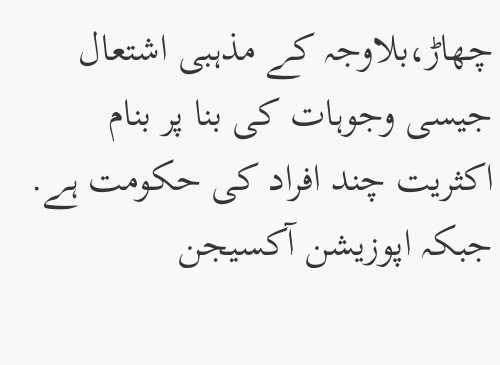چھاڑ،بلاوجہ کے مذہبی اشتعال جیسی وجوہات کی بنا پر بنام اکثریت چند افراد کی حکومت ہے. جبکہ اپوزیشن آکسیجن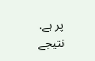پر ہے. نتیجے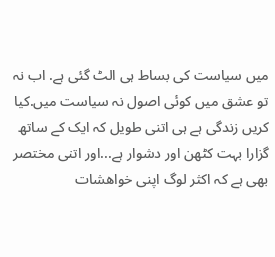میں سیاست کی بساط ہی الٹ گئی ہے. اب نہ تو عشق میں کوئی اصول نہ سیاست میں.کیا کریں زندگی ہے ہی اتنی طویل کہ ایک کے ساتھ گزارا بہت کٹھن اور دشوار ہے...اور اتنی مختصر بھی ہے کہ اکثر لوگ اپنی خواھشات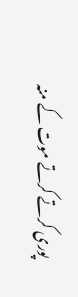پوری کرتے کرتے موت کے منہ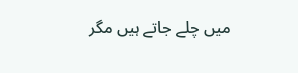میں چلے جاتے ہیں مگر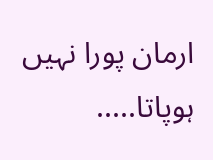ارمان پورا نہیں ہوپاتا.....